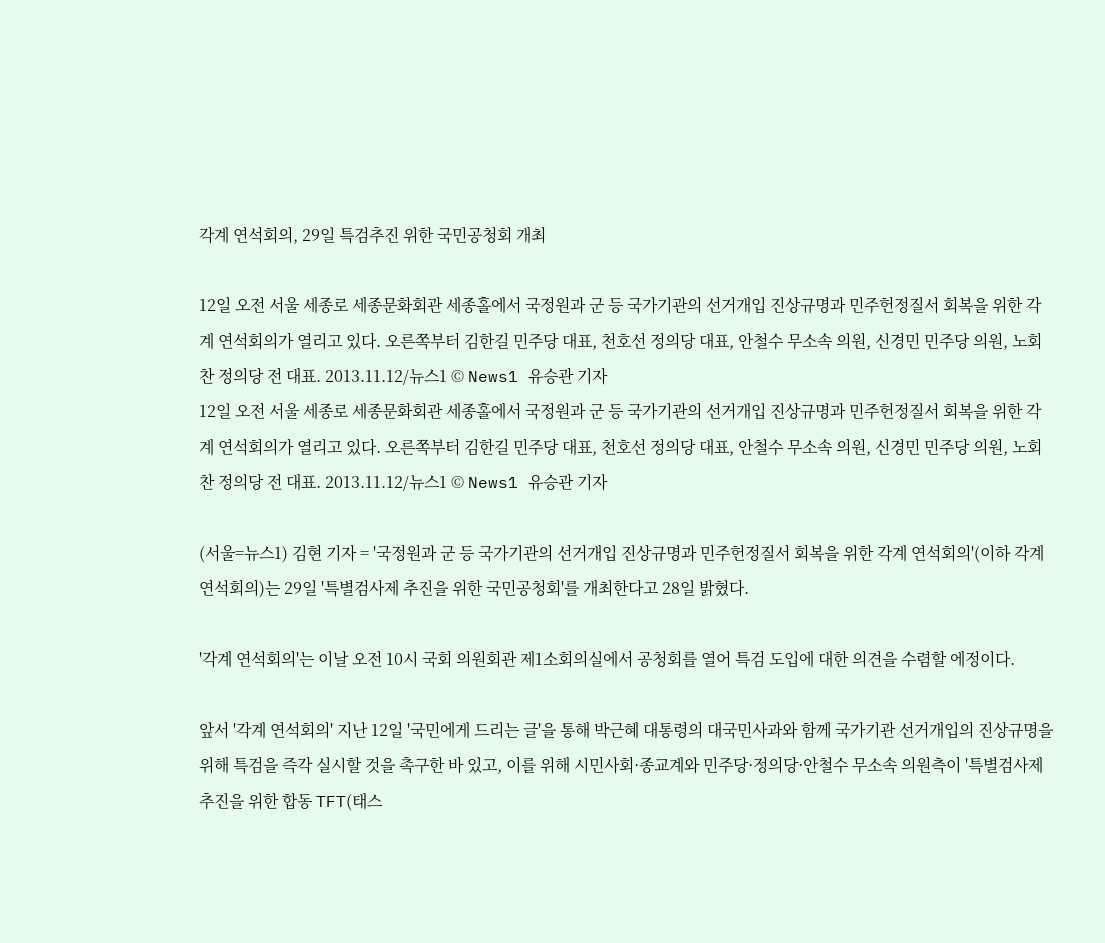각계 연석회의, 29일 특검추진 위한 국민공청회 개최

12일 오전 서울 세종로 세종문화회관 세종홀에서 국정원과 군 등 국가기관의 선거개입 진상규명과 민주헌정질서 회복을 위한 각계 연석회의가 열리고 있다. 오른쪽부터 김한길 민주당 대표, 천호선 정의당 대표, 안철수 무소속 의원, 신경민 민주당 의원, 노회찬 정의당 전 대표. 2013.11.12/뉴스1 © News1 유승관 기자
12일 오전 서울 세종로 세종문화회관 세종홀에서 국정원과 군 등 국가기관의 선거개입 진상규명과 민주헌정질서 회복을 위한 각계 연석회의가 열리고 있다. 오른쪽부터 김한길 민주당 대표, 천호선 정의당 대표, 안철수 무소속 의원, 신경민 민주당 의원, 노회찬 정의당 전 대표. 2013.11.12/뉴스1 © News1 유승관 기자

(서울=뉴스1) 김현 기자 = '국정원과 군 등 국가기관의 선거개입 진상규명과 민주헌정질서 회복을 위한 각계 연석회의'(이하 각계 연석회의)는 29일 '특별검사제 추진을 위한 국민공청회'를 개최한다고 28일 밝혔다.

'각계 연석회의'는 이날 오전 10시 국회 의원회관 제1소회의실에서 공청회를 열어 특검 도입에 대한 의견을 수렴할 에정이다.

앞서 '각계 연석회의' 지난 12일 '국민에게 드리는 글'을 통해 박근혜 대통령의 대국민사과와 함께 국가기관 선거개입의 진상규명을 위해 특검을 즉각 실시할 것을 촉구한 바 있고, 이를 위해 시민사회·종교계와 민주당·정의당·안철수 무소속 의원측이 '특별검사제 추진을 위한 합동 TFT(태스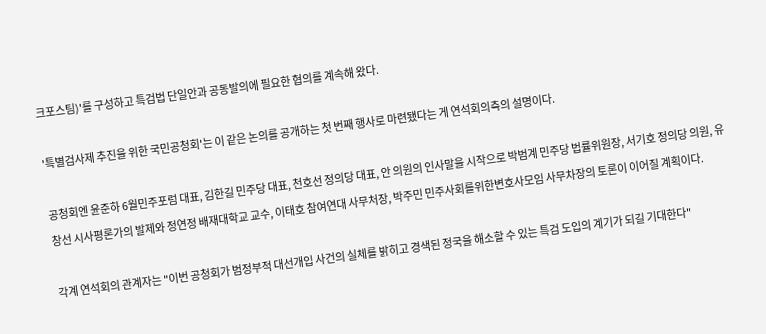크포스팀)'를 구성하고 특검법 단일안과 공동발의에 필요한 협의를 계속해 왔다.

'특별검사제 추진을 위한 국민공청회'는 이 같은 논의를 공개하는 첫 번째 행사로 마련됐다는 게 연석회의측의 설명이다.

공청회엔 윤준하 6월민주포럼 대표, 김한길 민주당 대표, 천호선 정의당 대표, 안 의원의 인사말을 시작으로 박범계 민주당 법률위원장, 서기호 정의당 의원, 유창선 시사평론가의 발제와 정연정 배재대학교 교수, 이태호 참여연대 사무처장, 박주민 민주사회를위한변호사모임 사무차장의 토론이 이어질 계획이다.

각계 연석회의 관계자는 "이번 공청회가 범정부적 대선개입 사건의 실체를 밝히고 경색된 정국을 해소할 수 있는 특검 도입의 계기가 되길 기대한다"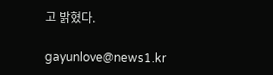고 밝혔다.

gayunlove@news1.kr